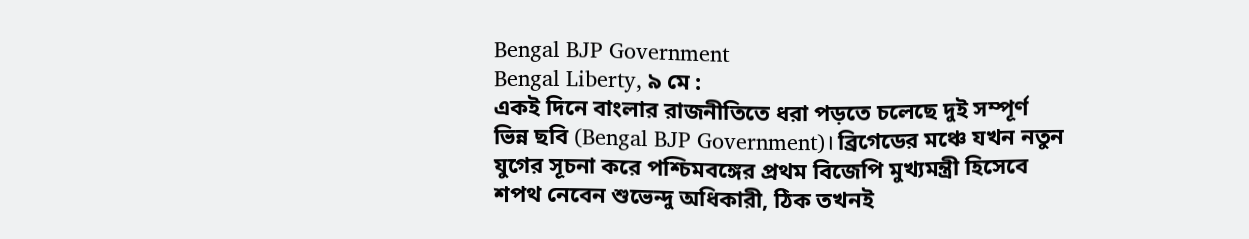Bengal BJP Government
Bengal Liberty, ৯ মে :
একই দিনে বাংলার রাজনীতিতে ধরা পড়তে চলেছে দুই সম্পূর্ণ ভিন্ন ছবি (Bengal BJP Government)। ব্রিগেডের মঞ্চে যখন নতুন যুগের সূচনা করে পশ্চিমবঙ্গের প্রথম বিজেপি মুখ্যমন্ত্রী হিসেবে শপথ নেবেন শুভেন্দু অধিকারী, ঠিক তখনই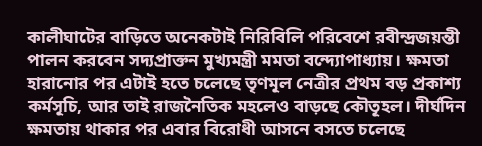কালীঘাটের বাড়িতে অনেকটাই নিরিবিলি পরিবেশে রবীন্দ্রজয়ন্তী পালন করবেন সদ্যপ্রাক্তন মুখ্যমন্ত্রী মমতা বন্দ্যোপাধ্যায়। ক্ষমতা হারানোর পর এটাই হতে চলেছে তৃণমূল নেত্রীর প্রথম বড় প্রকাশ্য কর্মসূচি, আর তাই রাজনৈতিক মহলেও বাড়ছে কৌতূহল। দীর্ঘদিন ক্ষমতায় থাকার পর এবার বিরোধী আসনে বসতে চলেছে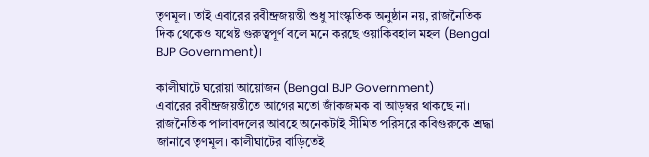তৃণমূল। তাই এবারের রবীন্দ্রজয়ন্তী শুধু সাংস্কৃতিক অনুষ্ঠান নয়, রাজনৈতিক দিক থেকেও যথেষ্ট গুরুত্বপূর্ণ বলে মনে করছে ওয়াকিবহাল মহল (Bengal BJP Government)।

কালীঘাটে ঘরোয়া আয়োজন (Bengal BJP Government)
এবারের রবীন্দ্রজয়ন্তীতে আগের মতো জাঁকজমক বা আড়ম্বর থাকছে না। রাজনৈতিক পালাবদলের আবহে অনেকটাই সীমিত পরিসরে কবিগুরুকে শ্রদ্ধা জানাবে তৃণমূল। কালীঘাটের বাড়িতেই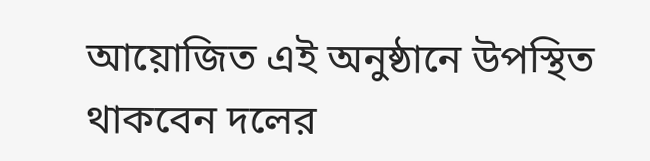আয়োজিত এই অনুষ্ঠানে উপস্থিত থাকবেন দলের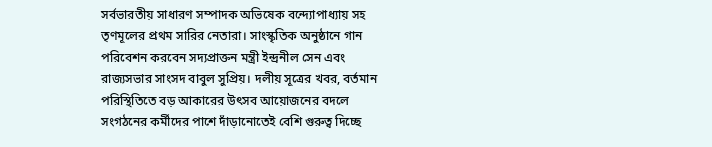সর্বভারতীয় সাধারণ সম্পাদক অভিষেক বন্দ্যোপাধ্যায় সহ তৃণমূলের প্রথম সারির নেতারা। সাংস্কৃতিক অনুষ্ঠানে গান পরিবেশন করবেন সদ্যপ্রাক্তন মন্ত্রী ইন্দ্রনীল সেন এবং রাজ্যসভার সাংসদ বাবুল সুপ্রিয়। দলীয় সূত্রের খবর, বর্তমান পরিস্থিতিতে বড় আকারের উৎসব আয়োজনের বদলে সংগঠনের কর্মীদের পাশে দাঁড়ানোতেই বেশি গুরুত্ব দিচ্ছে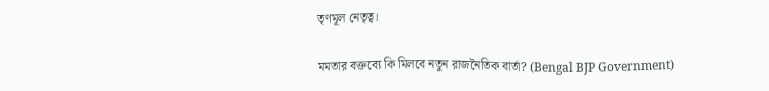তৃণমূল নেতৃত্ব।

মমতার বক্তব্যে কি মিলবে নতুন রাজনৈতিক বার্তা? (Bengal BJP Government)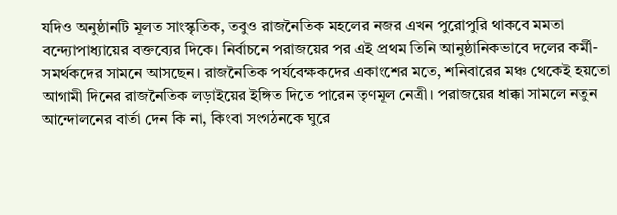যদিও অনুষ্ঠানটি মূলত সাংস্কৃতিক, তবুও রাজনৈতিক মহলের নজর এখন পুরোপুরি থাকবে মমতা বন্দ্যোপাধ্যায়ের বক্তব্যের দিকে। নির্বাচনে পরাজয়ের পর এই প্রথম তিনি আনুষ্ঠানিকভাবে দলের কর্মী-সমর্থকদের সামনে আসছেন। রাজনৈতিক পর্যবেক্ষকদের একাংশের মতে, শনিবারের মঞ্চ থেকেই হয়তো আগামী দিনের রাজনৈতিক লড়াইয়ের ইঙ্গিত দিতে পারেন তৃণমূল নেত্রী। পরাজয়ের ধাক্কা সামলে নতুন আন্দোলনের বার্তা দেন কি না, কিংবা সংগঠনকে ঘুরে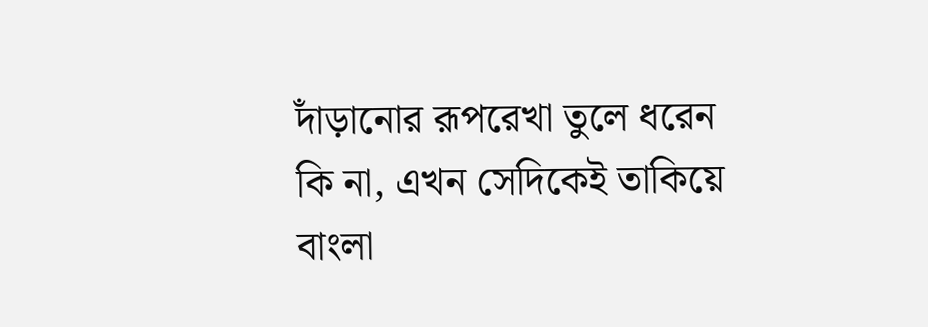দাঁড়ানোর রূপরেখা তুলে ধরেন কি না, এখন সেদিকেই তাকিয়ে বাংলা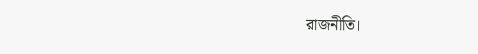রাজনীতি।